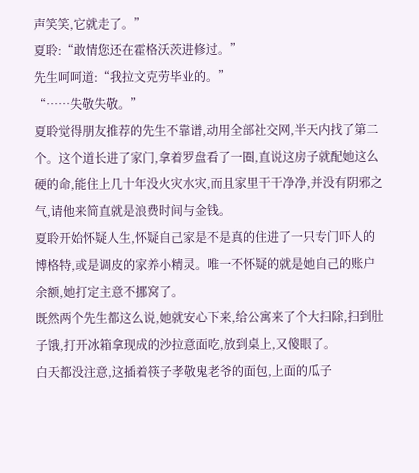声笑笑,它就走了。”
夏聆:“敢情您还在霍格沃茨进修过。”
先生呵呵道:“我拉文克劳毕业的。”
“……失敬失敬。”
夏聆觉得朋友推荐的先生不靠谱,动用全部社交网,半天内找了第二个。这个道长进了家门,拿着罗盘看了一圈,直说这房子就配她这么硬的命,能住上几十年没火灾水灾,而且家里干干净净,并没有阴邪之气,请他来简直就是浪费时间与金钱。
夏聆开始怀疑人生,怀疑自己家是不是真的住进了一只专门吓人的博格特,或是调皮的家养小精灵。唯一不怀疑的就是她自己的账户余额,她打定主意不挪窝了。
既然两个先生都这么说,她就安心下来,给公寓来了个大扫除,扫到肚子饿,打开冰箱拿现成的沙拉意面吃,放到桌上,又傻眼了。
白天都没注意,这插着筷子孝敬鬼老爷的面包,上面的瓜子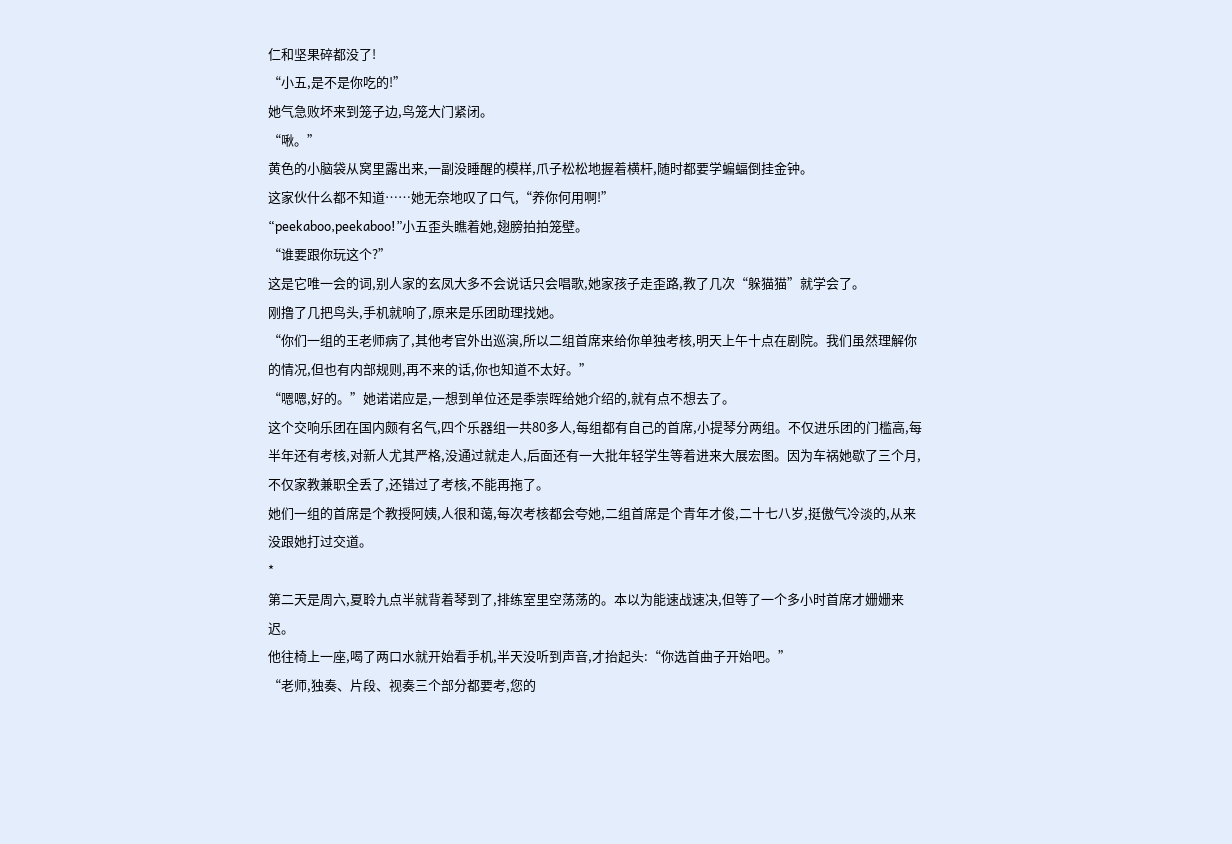仁和坚果碎都没了!
“小五,是不是你吃的!”
她气急败坏来到笼子边,鸟笼大门紧闭。
“啾。”
黄色的小脑袋从窝里露出来,一副没睡醒的模样,爪子松松地握着横杆,随时都要学蝙蝠倒挂金钟。
这家伙什么都不知道……她无奈地叹了口气,“养你何用啊!”
“peekaboo,peekaboo!”小五歪头瞧着她,翅膀拍拍笼壁。
“谁要跟你玩这个?”
这是它唯一会的词,别人家的玄凤大多不会说话只会唱歌,她家孩子走歪路,教了几次“躲猫猫”就学会了。
刚撸了几把鸟头,手机就响了,原来是乐团助理找她。
“你们一组的王老师病了,其他考官外出巡演,所以二组首席来给你单独考核,明天上午十点在剧院。我们虽然理解你的情况,但也有内部规则,再不来的话,你也知道不太好。”
“嗯嗯,好的。”她诺诺应是,一想到单位还是季崇晖给她介绍的,就有点不想去了。
这个交响乐团在国内颇有名气,四个乐器组一共80多人,每组都有自己的首席,小提琴分两组。不仅进乐团的门槛高,每半年还有考核,对新人尤其严格,没通过就走人,后面还有一大批年轻学生等着进来大展宏图。因为车祸她歇了三个月,不仅家教兼职全丢了,还错过了考核,不能再拖了。
她们一组的首席是个教授阿姨,人很和蔼,每次考核都会夸她,二组首席是个青年才俊,二十七八岁,挺傲气冷淡的,从来没跟她打过交道。
*
第二天是周六,夏聆九点半就背着琴到了,排练室里空荡荡的。本以为能速战速决,但等了一个多小时首席才姗姗来迟。
他往椅上一座,喝了两口水就开始看手机,半天没听到声音,才抬起头:“你选首曲子开始吧。”
“老师,独奏、片段、视奏三个部分都要考,您的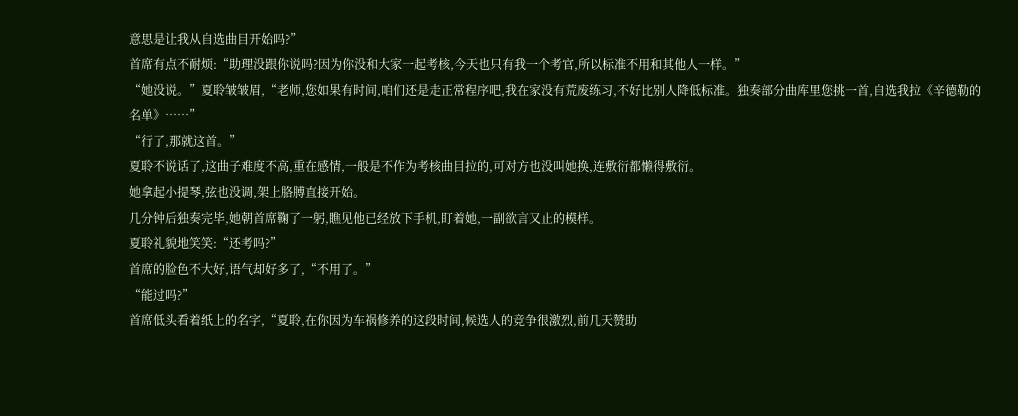意思是让我从自选曲目开始吗?”
首席有点不耐烦:“助理没跟你说吗?因为你没和大家一起考核,今天也只有我一个考官,所以标准不用和其他人一样。”
“她没说。”夏聆皱皱眉,“老师,您如果有时间,咱们还是走正常程序吧,我在家没有荒废练习,不好比别人降低标准。独奏部分曲库里您挑一首,自选我拉《辛德勒的名单》……”
“行了,那就这首。”
夏聆不说话了,这曲子难度不高,重在感情,一般是不作为考核曲目拉的,可对方也没叫她换,连敷衍都懒得敷衍。
她拿起小提琴,弦也没调,架上胳膊直接开始。
几分钟后独奏完毕,她朝首席鞠了一躬,瞧见他已经放下手机,盯着她,一副欲言又止的模样。
夏聆礼貌地笑笑:“还考吗?”
首席的脸色不大好,语气却好多了,“不用了。”
“能过吗?”
首席低头看着纸上的名字,“夏聆,在你因为车祸修养的这段时间,候选人的竞争很激烈,前几天赞助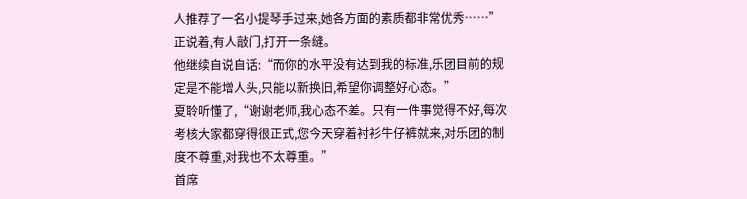人推荐了一名小提琴手过来,她各方面的素质都非常优秀……”
正说着,有人敲门,打开一条缝。
他继续自说自话:“而你的水平没有达到我的标准,乐团目前的规定是不能增人头,只能以新换旧,希望你调整好心态。”
夏聆听懂了,“谢谢老师,我心态不差。只有一件事觉得不好,每次考核大家都穿得很正式,您今天穿着衬衫牛仔裤就来,对乐团的制度不尊重,对我也不太尊重。”
首席